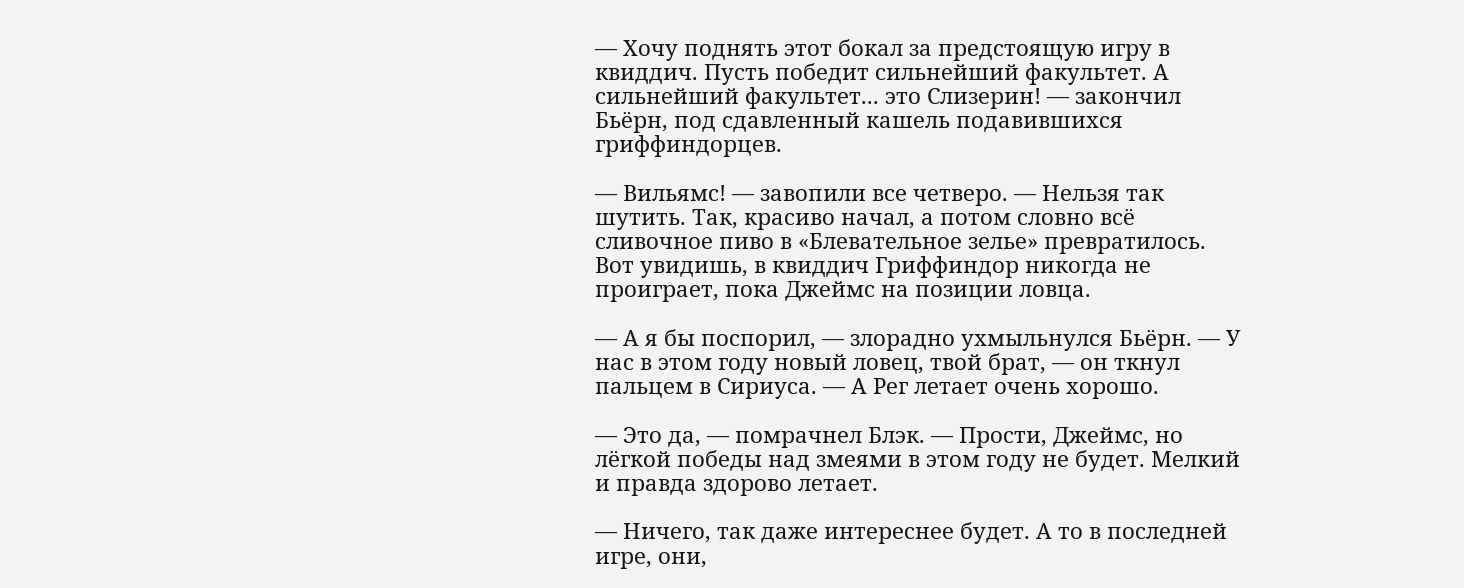— Хочу поднять этот бокал за предстоящую игру в квиддич. Пусть победит сильнейший факультет. А сильнейший факультет... это Слизерин! — закончил Бьёрн, под сдавленный кашель подавившихся гриффиндорцев.

— Вильямс! — завопили все четверо. — Нельзя так шутить. Так, красиво начал, а потом словно всё сливочное пиво в «Блевательное зелье» превратилось. Вот увидишь, в квиддич Гриффиндор никогда не проиграет, пока Джеймс на позиции ловца.

— А я бы поспорил, — злорадно ухмыльнулся Бьёрн. — У нас в этом году новый ловец, твой брат, — он ткнул пальцем в Сириуса. — А Рег летает очень хорошо.

— Это да, — помрачнел Блэк. — Прости, Джеймс, но лёгкой победы над змеями в этом году не будет. Мелкий и правда здорово летает.

— Ничего, так даже интереснее будет. А то в последней игре, они,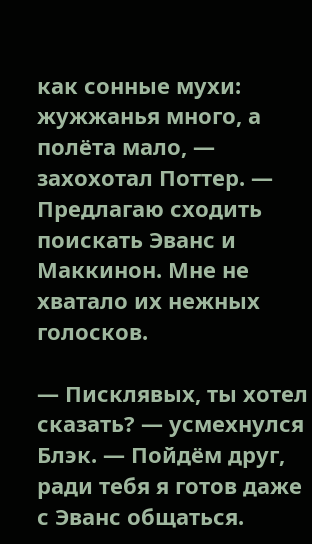как сонные мухи: жужжанья много, а полёта мало, — захохотал Поттер. — Предлагаю сходить поискать Эванс и Маккинон. Мне не хватало их нежных голосков.

— Писклявых, ты хотел сказать? — усмехнулся Блэк. — Пойдём друг, ради тебя я готов даже с Эванс общаться.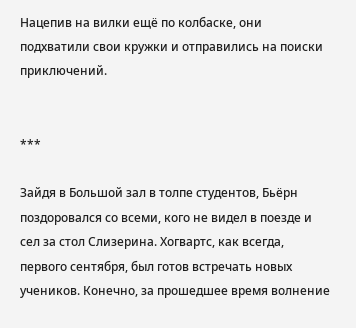Нацепив на вилки ещё по колбаске, они подхватили свои кружки и отправились на поиски приключений.


***

Зайдя в Большой зал в толпе студентов, Бьёрн поздоровался со всеми, кого не видел в поезде и сел за стол Слизерина. Хогвартс, как всегда, первого сентября, был готов встречать новых учеников. Конечно, за прошедшее время волнение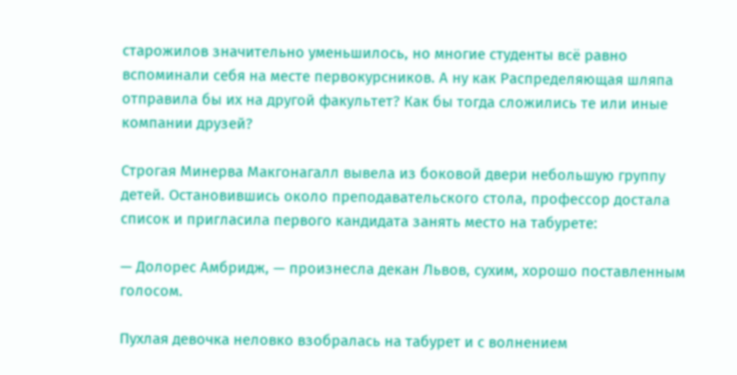старожилов значительно уменьшилось, но многие студенты всё равно вспоминали себя на месте первокурсников. А ну как Распределяющая шляпа отправила бы их на другой факультет? Как бы тогда сложились те или иные компании друзей?

Строгая Минерва Макгонагалл вывела из боковой двери небольшую группу детей. Остановившись около преподавательского стола, профессор достала список и пригласила первого кандидата занять место на табурете:

— Долорес Амбридж, — произнесла декан Львов, сухим, хорошо поставленным голосом.

Пухлая девочка неловко взобралась на табурет и с волнением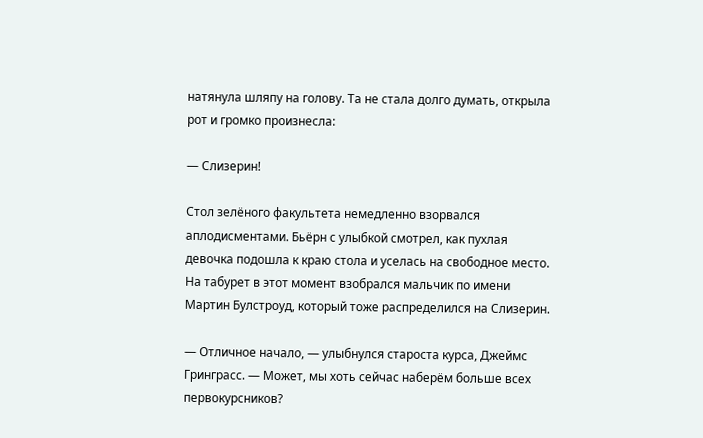натянула шляпу на голову. Та не стала долго думать, открыла рот и громко произнесла:

— Слизерин!

Стол зелёного факультета немедленно взорвался аплодисментами. Бьёрн с улыбкой смотрел, как пухлая девочка подошла к краю стола и уселась на свободное место. На табурет в этот момент взобрался мальчик по имени Мартин Булстроуд, который тоже распределился на Слизерин.

— Отличное начало, — улыбнулся староста курса, Джеймс Гринграсс. — Может, мы хоть сейчас наберём больше всех первокурсников?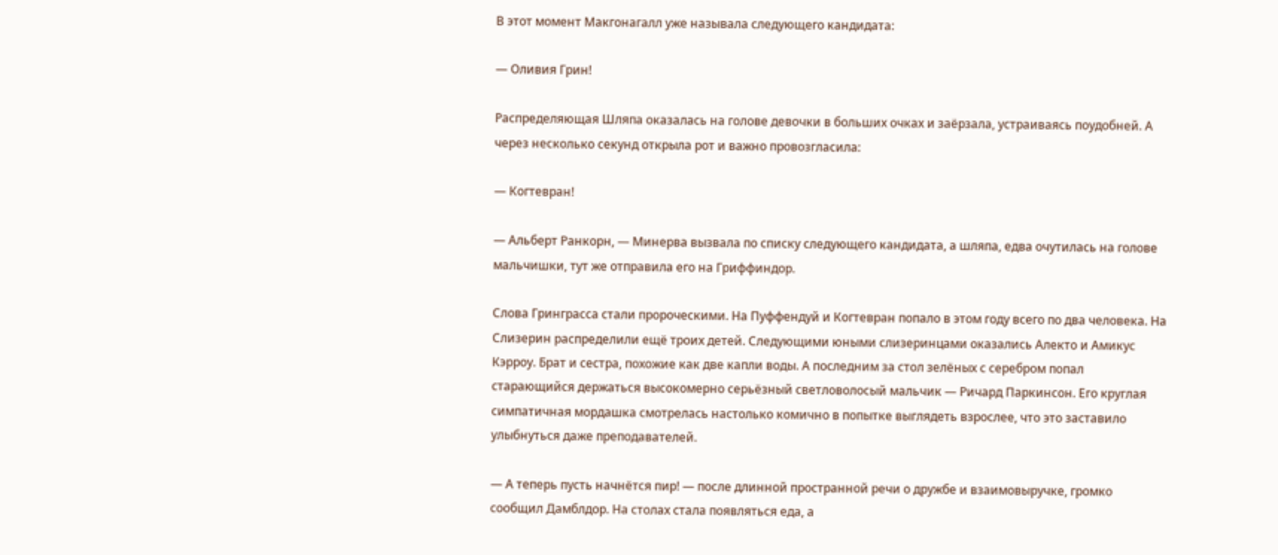В этот момент Макгонагалл уже называла следующего кандидата:

— Оливия Грин!

Распределяющая Шляпа оказалась на голове девочки в больших очках и заёрзала, устраиваясь поудобней. А через несколько секунд открыла рот и важно провозгласила:

— Когтевран!

— Альберт Ранкорн, — Минерва вызвала по списку следующего кандидата, а шляпа, едва очутилась на голове мальчишки, тут же отправила его на Гриффиндор.

Слова Гринграсса стали пророческими. На Пуффендуй и Когтевран попало в этом году всего по два человека. На Слизерин распределили ещё троих детей. Следующими юными слизеринцами оказались Алекто и Амикус Кэрроу. Брат и сестра, похожие как две капли воды. А последним за стол зелёных с серебром попал старающийся держаться высокомерно серьёзный светловолосый мальчик — Ричард Паркинсон. Его круглая симпатичная мордашка смотрелась настолько комично в попытке выглядеть взрослее, что это заставило улыбнуться даже преподавателей.

— А теперь пусть начнётся пир! — после длинной пространной речи о дружбе и взаимовыручке, громко сообщил Дамблдор. На столах стала появляться еда, а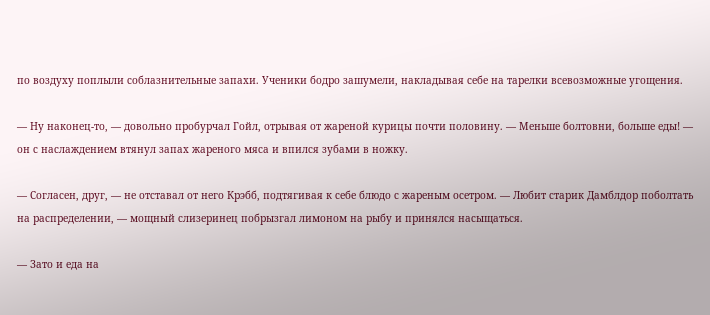по воздуху поплыли соблазнительные запахи. Ученики бодро зашумели, накладывая себе на тарелки всевозможные угощения.

— Ну наконец-то, — довольно пробурчал Гойл, отрывая от жареной курицы почти половину. — Меньше болтовни, больше еды! — он с наслаждением втянул запах жареного мяса и впился зубами в ножку.

— Согласен, друг, — не отставал от него Крэбб, подтягивая к себе блюдо с жареным осетром. — Любит старик Дамблдор поболтать на распределении, — мощный слизеринец побрызгал лимоном на рыбу и принялся насыщаться.

— Зато и еда на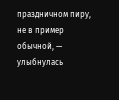праздничном пиру, не в пример обычной, — улыбнулась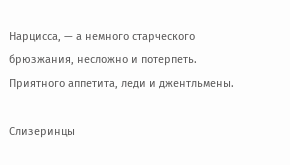Нарцисса, — а немного старческого брюзжания, несложно и потерпеть. Приятного аппетита, леди и джентльмены.

Слизеринцы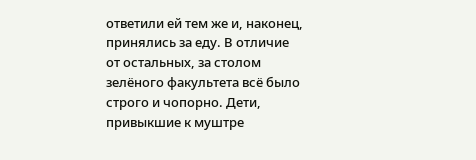ответили ей тем же и, наконец, принялись за еду. В отличие от остальных, за столом зелёного факультета всё было строго и чопорно. Дети, привыкшие к муштре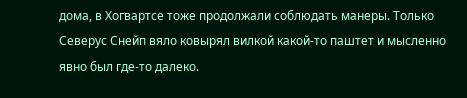дома, в Хогвартсе тоже продолжали соблюдать манеры. Только Северус Снейп вяло ковырял вилкой какой-то паштет и мысленно явно был где-то далеко.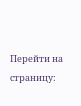Перейти на страницу: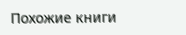Похожие книги